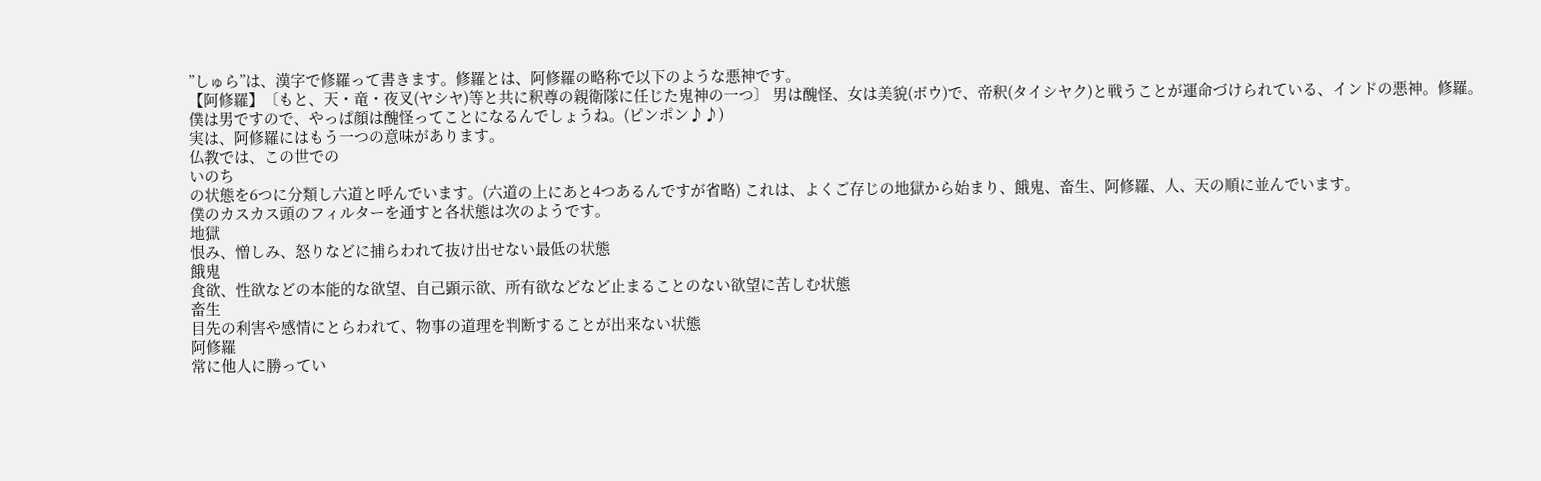”しゅら”は、漢字で修羅って書きます。修羅とは、阿修羅の略称で以下のような悪神です。
【阿修羅】〔もと、天・竜・夜叉(ヤシヤ)等と共に釈尊の親衛隊に任じた鬼神の一つ〕 男は醜怪、女は美貌(ボウ)で、帝釈(タイシヤク)と戦うことが運命づけられている、インドの悪神。修羅。
僕は男ですので、やっぱ顔は醜怪ってことになるんでしょうね。(ピンポン♪♪)
実は、阿修羅にはもう一つの意味があります。
仏教では、この世での
いのち
の状態を6つに分類し六道と呼んでいます。(六道の上にあと4つあるんですが省略) これは、よくご存じの地獄から始まり、餓鬼、畜生、阿修羅、人、天の順に並んでいます。
僕のカスカス頭のフィルターを通すと各状態は次のようです。
地獄
恨み、憎しみ、怒りなどに捕らわれて抜け出せない最低の状態
餓鬼
食欲、性欲などの本能的な欲望、自己顕示欲、所有欲などなど止まることのない欲望に苦しむ状態
畜生
目先の利害や感情にとらわれて、物事の道理を判断することが出来ない状態
阿修羅
常に他人に勝ってい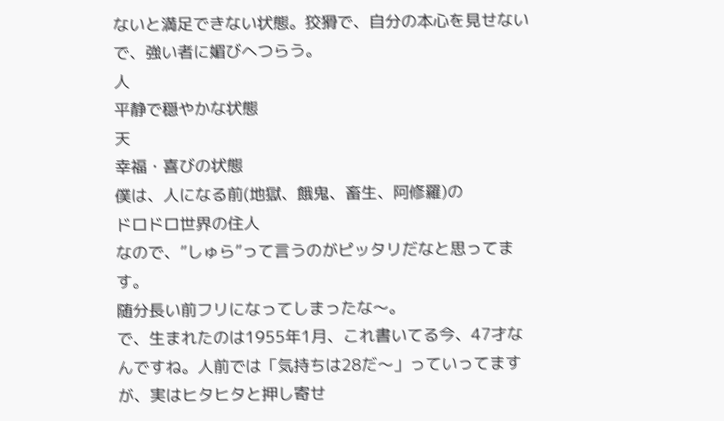ないと満足できない状態。狡猾で、自分の本心を見せないで、強い者に媚びへつらう。
人
平静で穏やかな状態
天
幸福・喜びの状態
僕は、人になる前(地獄、餓鬼、畜生、阿修羅)の
ドロドロ世界の住人
なので、”しゅら”って言うのがピッタリだなと思ってます。
随分長い前フリになってしまったな〜。
で、生まれたのは1955年1月、これ書いてる今、47才なんですね。人前では「気持ちは28だ〜」っていってますが、実はヒタヒタと押し寄せ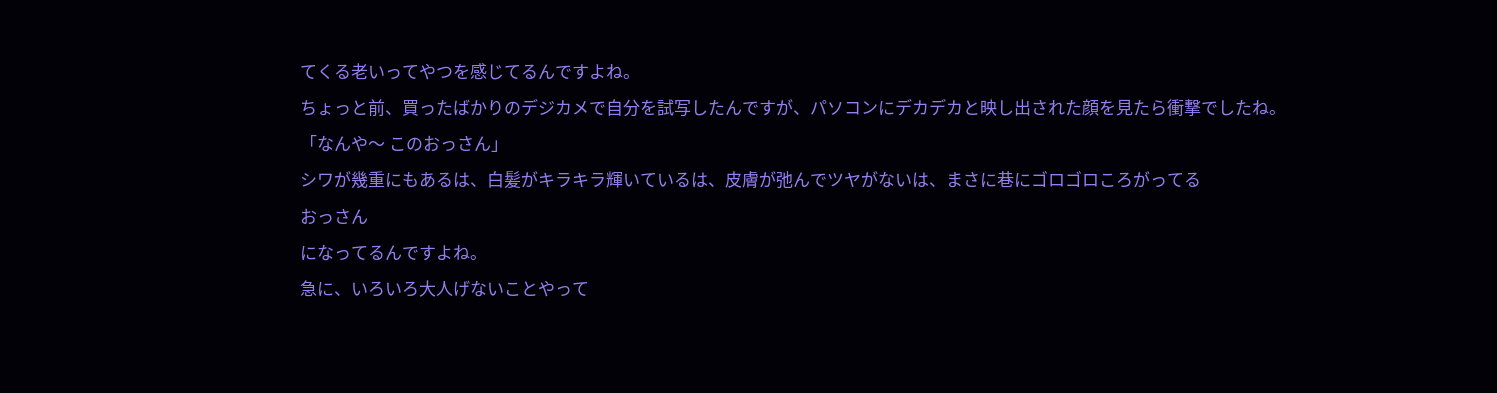てくる老いってやつを感じてるんですよね。
ちょっと前、買ったばかりのデジカメで自分を試写したんですが、パソコンにデカデカと映し出された顔を見たら衝撃でしたね。
「なんや〜 このおっさん」
シワが幾重にもあるは、白髪がキラキラ輝いているは、皮膚が弛んでツヤがないは、まさに巷にゴロゴロころがってる
おっさん
になってるんですよね。
急に、いろいろ大人げないことやって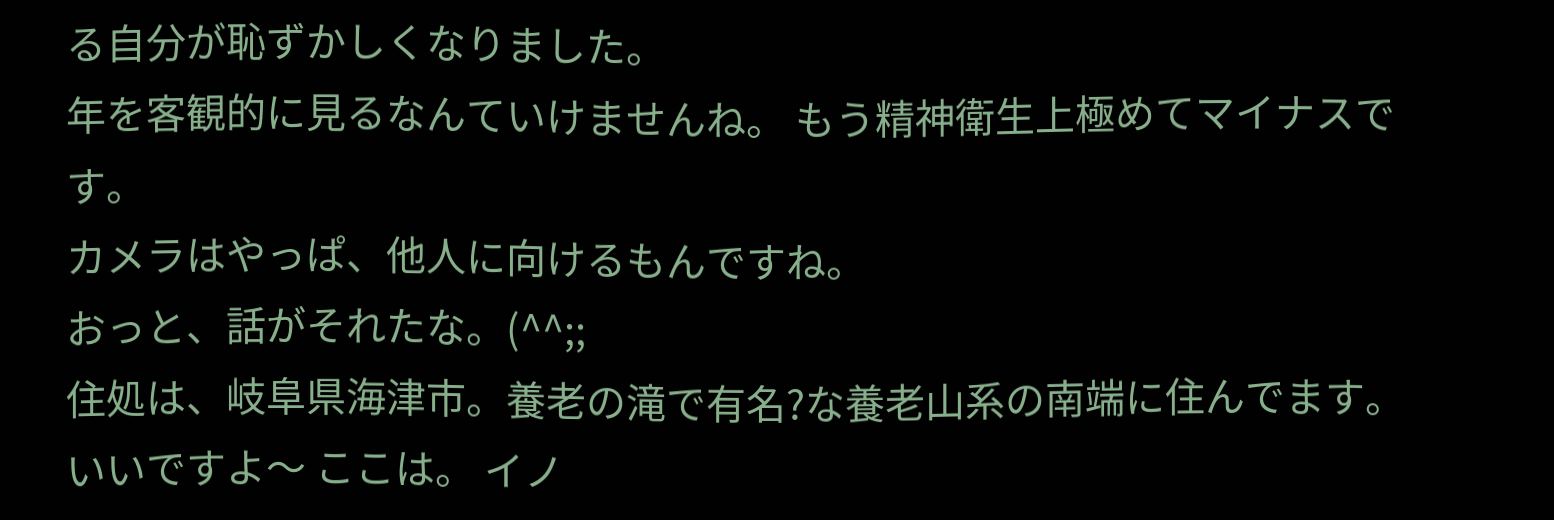る自分が恥ずかしくなりました。
年を客観的に見るなんていけませんね。 もう精神衛生上極めてマイナスです。
カメラはやっぱ、他人に向けるもんですね。
おっと、話がそれたな。(^^;;
住処は、岐阜県海津市。養老の滝で有名?な養老山系の南端に住んでます。
いいですよ〜 ここは。 イノ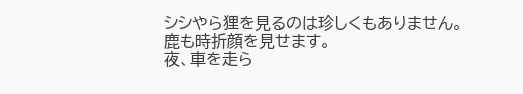シシやら狸を見るのは珍しくもありません。鹿も時折顔を見せます。
夜、車を走ら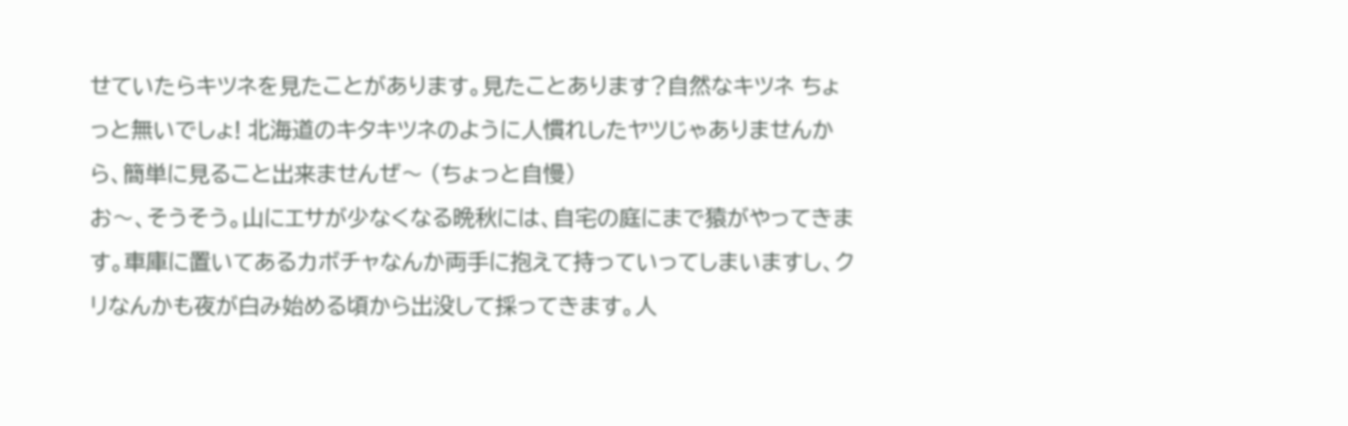せていたらキツネを見たことがあります。見たことあります?自然なキツネ ちょっと無いでしょ! 北海道のキタキツネのように人慣れしたヤツじゃありませんから、簡単に見ること出来ませんぜ〜 (ちょっと自慢)
お〜、そうそう。山にエサが少なくなる晩秋には、自宅の庭にまで猿がやってきます。車庫に置いてあるカボチャなんか両手に抱えて持っていってしまいますし、クリなんかも夜が白み始める頃から出没して採ってきます。人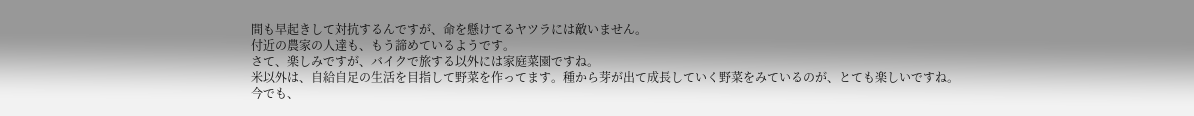間も早起きして対抗するんですが、命を懸けてるヤツラには敵いません。
付近の農家の人達も、もう諦めているようです。
さて、楽しみですが、バイクで旅する以外には家庭菜園ですね。
米以外は、自給自足の生活を目指して野菜を作ってます。種から芽が出て成長していく野菜をみているのが、とても楽しいですね。
今でも、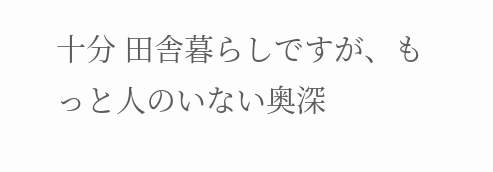十分 田舎暮らしですが、もっと人のいない奥深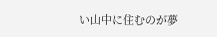い山中に住むのが夢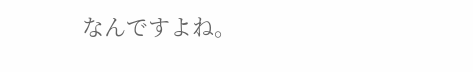なんですよね。